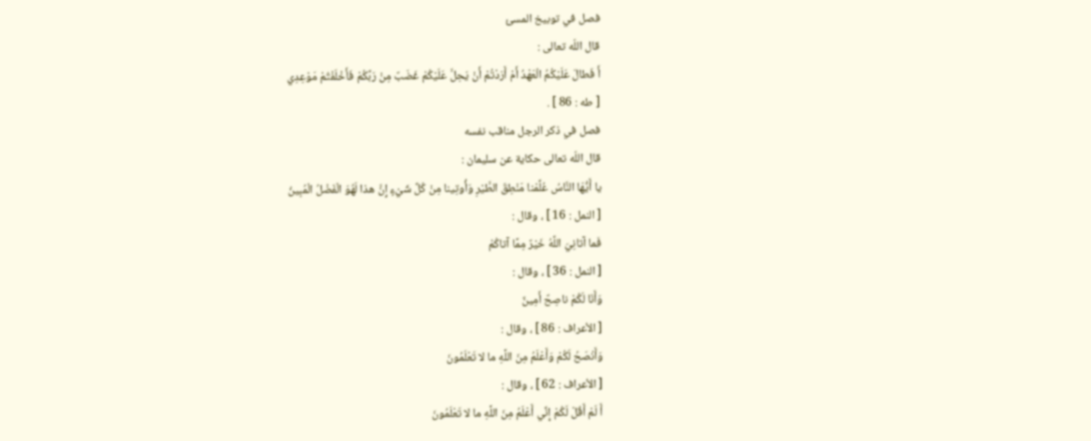فصل في توبيخ المسئ
قال اللّه تعالى :
أَ فَطالَ عَلَيْكُمُ الْعَهْدُ أَمْ أَرَدْتُمْ أَنْ يَحِلَّ عَلَيْكُمْ غَضَبٌ مِنْ رَبِّكُمْ فَأَخْلَفْتُمْ مَوْعِدِي
[ طه : 86 ] .
فصل في ذكر الرجل مناقب نفسه
قال اللّه تعالى حكاية عن سليمان :
يا أَيُّهَا النَّاسُ عُلِّمْنا مَنْطِقَ الطَّيْرِ وَأُوتِينا مِنْ كُلِّ شَيْءٍ إِنَّ هذا لَهُوَ الْفَضْلُ الْمُبِينُ
[ النمل : 16 ] ، وقال :
فَما آتانِيَ اللَّهُ خَيْرٌ مِمَّا آتاكُمْ
[ النمل : 36 ] ، وقال :
وَأَنَا لَكُمْ ناصِحٌ أَمِينٌ
[ الأعراف : 86 ] ، وقال :
وَأَنْصَحُ لَكُمْ وَأَعْلَمُ مِنَ اللَّهِ ما لا تَعْلَمُونَ
[ الأعراف : 62 ] ، وقال :
أَ لَمْ أَقُلْ لَكُمْ إِنِّي أَعْلَمُ مِنَ اللَّهِ ما لا تَعْلَمُونَ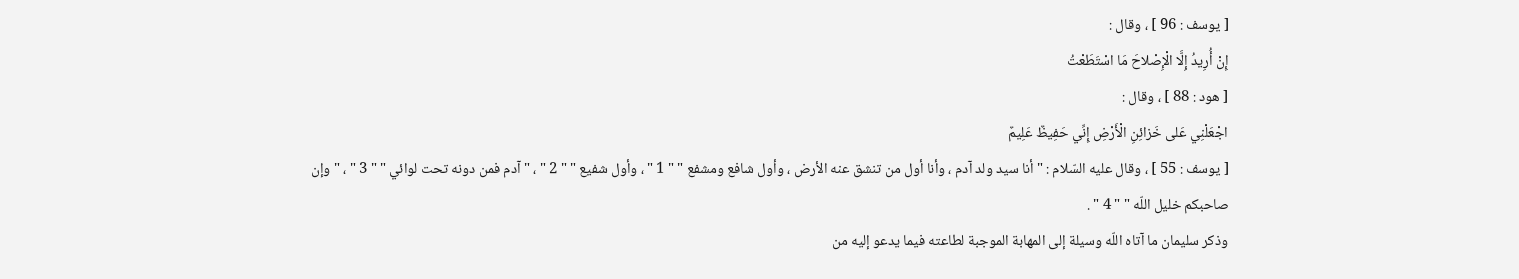[ يوسف : 96 ] ، وقال :
إِنْ أُرِيدُ إِلَّا الْإِصْلاحَ مَا اسْتَطَعْتُ
[ هود : 88 ] ، وقال :
اجْعَلْنِي عَلى خَزائِنِ الْأَرْضِ إِنِّي حَفِيظٌ عَلِيمٌ
[ يوسف : 55 ] ، وقال عليه السّلام : " أنا سيد ولد آدم ، وأنا أول من تنشق عنه الأرض ، وأول شافع ومشفع " " 1 " ، وأول شفيع " " 2 " ، " آدم فمن دونه تحت لوائي " " 3 " ، " وإن صاحبكم خليل اللّه " " 4 " .
وذكر سليمان ما آتاه اللّه وسيلة إلى المهابة الموجبة لطاعته فيما يدعو إليه من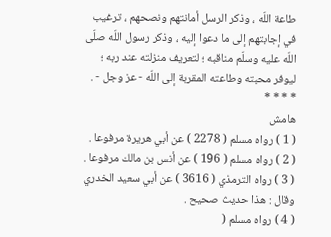طاعة اللّه ، وذكر الرسل أمانتهم ونصحهم ، ترغيب في إجابتهم إلى ما دعوا إليه ، وذكر رسول اللّه صلّى اللّه عليه وسلّم مناقبه ؛ لتعريف منزلته عند ربه ؛ ليوفر محبته وطاعته المقربة إلى اللّه - عز وجل - .
* * * *
هامش
( 1 ) رواه مسلم ( 2278 ) عن أبي هريرة مرفوعا .
( 2 ) رواه مسلم ( 196 ) عن أنس بن مالك مرفوعا .
( 3 ) رواه الترمذي ( 3616 ) عن أبي سعيد الخدري وقال : هذا حديث صحيح .
( 4 ) رواه مسلم (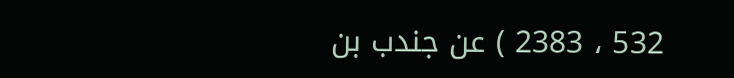532 ، 2383 ) عن جندب بن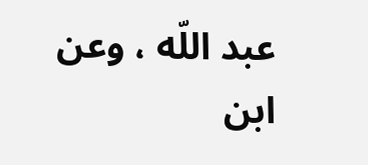عبد اللّه ، وعن ابن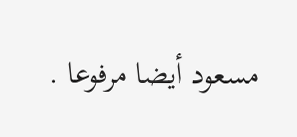مسعود أيضا مرفوعا .